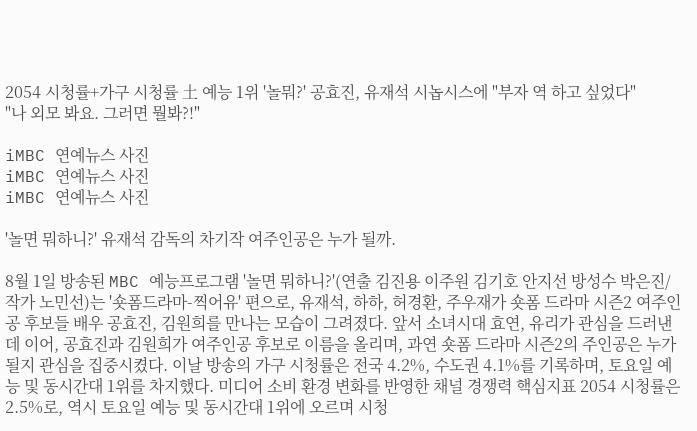2054 시청률+가구 시청률 土 예능 1위 '놀뭐?' 공효진, 유재석 시놉시스에 "부자 역 하고 싶었다"
"나 외모 봐요. 그러면 뭘봐?!"

iMBC 연예뉴스 사진
iMBC 연예뉴스 사진
iMBC 연예뉴스 사진

'놀면 뭐하니?' 유재석 감독의 차기작 여주인공은 누가 될까.

8월 1일 방송된 MBC 예능프로그램 '놀면 뭐하니?'(연출 김진용 이주원 김기호 안지선 방성수 박은진/작가 노민선)는 '숏폼드라마-찍어유' 편으로, 유재석, 하하, 허경환, 주우재가 숏폼 드라마 시즌2 여주인공 후보들 배우 공효진, 김원희를 만나는 모습이 그려졌다. 앞서 소녀시대 효연, 유리가 관심을 드러낸 데 이어, 공효진과 김원희가 여주인공 후보로 이름을 올리며, 과연 숏폼 드라마 시즌2의 주인공은 누가 될지 관심을 집중시켰다. 이날 방송의 가구 시청률은 전국 4.2%, 수도권 4.1%를 기록하며, 토요일 예능 및 동시간대 1위를 차지했다. 미디어 소비 환경 변화를 반영한 채널 경쟁력 핵심지표 2054 시청률은 2.5%로, 역시 토요일 예능 및 동시간대 1위에 오르며 시청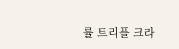률 트리플 크라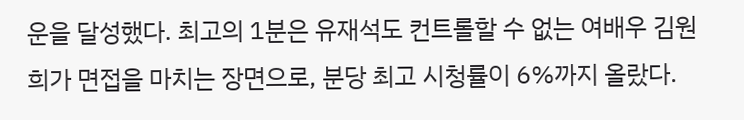운을 달성했다. 최고의 1분은 유재석도 컨트롤할 수 없는 여배우 김원희가 면접을 마치는 장면으로, 분당 최고 시청률이 6%까지 올랐다.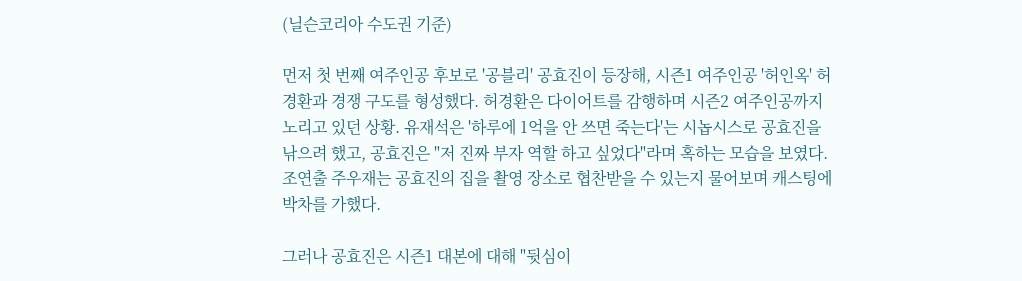(닐슨코리아 수도권 기준)

먼저 첫 번째 여주인공 후보로 '공블리' 공효진이 등장해, 시즌1 여주인공 '허인옥' 허경환과 경쟁 구도를 형성했다. 허경환은 다이어트를 감행하며 시즌2 여주인공까지 노리고 있던 상황. 유재석은 '하루에 1억을 안 쓰면 죽는다'는 시놉시스로 공효진을 낚으려 했고, 공효진은 "저 진짜 부자 역할 하고 싶었다"라며 혹하는 모습을 보였다. 조연출 주우재는 공효진의 집을 촬영 장소로 협찬받을 수 있는지 물어보며 캐스팅에 박차를 가했다.

그러나 공효진은 시즌1 대본에 대해 "뒷심이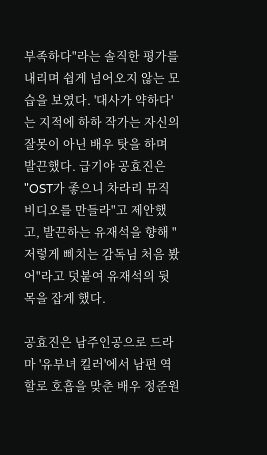부족하다"라는 솔직한 평가를 내리며 쉽게 넘어오지 않는 모습을 보였다. '대사가 약하다'는 지적에 하하 작가는 자신의 잘못이 아닌 배우 탓을 하며 발끈했다. 급기야 공효진은 "OST가 좋으니 차라리 뮤직비디오를 만들라"고 제안했고, 발끈하는 유재석을 향해 "저렇게 삐치는 감독님 처음 봤어"라고 덧붙여 유재석의 뒷목을 잡게 했다.

공효진은 남주인공으로 드라마 '유부녀 킬러'에서 남편 역할로 호흡을 맞춘 배우 정준원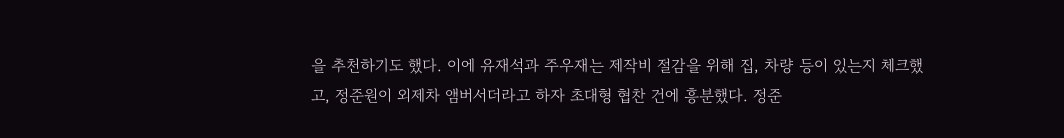을 추천하기도 했다. 이에 유재석과 주우재는 제작비 절감을 위해 집, 차량 등이 있는지 체크했고, 정준원이 외제차 앰버서더라고 하자 초대형 협찬 건에 흥분했다. 정준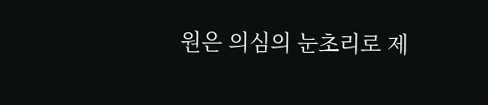원은 의심의 눈초리로 제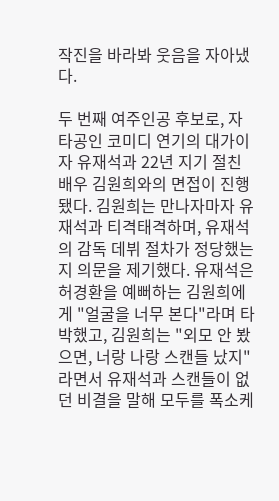작진을 바라봐 웃음을 자아냈다.

두 번째 여주인공 후보로, 자타공인 코미디 연기의 대가이자 유재석과 22년 지기 절친 배우 김원희와의 면접이 진행됐다. 김원희는 만나자마자 유재석과 티격태격하며, 유재석의 감독 데뷔 절차가 정당했는지 의문을 제기했다. 유재석은 허경환을 예뻐하는 김원희에게 "얼굴을 너무 본다"라며 타박했고, 김원희는 "외모 안 봤으면, 너랑 나랑 스캔들 났지"라면서 유재석과 스캔들이 없던 비결을 말해 모두를 폭소케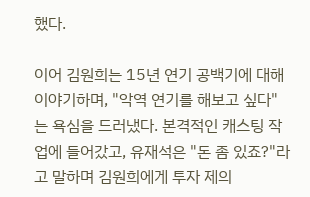했다.

이어 김원희는 15년 연기 공백기에 대해 이야기하며, "악역 연기를 해보고 싶다"는 욕심을 드러냈다. 본격적인 캐스팅 작업에 들어갔고, 유재석은 "돈 좀 있죠?"라고 말하며 김원희에게 투자 제의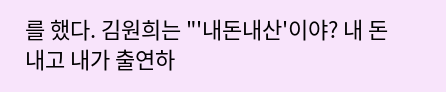를 했다. 김원희는 "'내돈내산'이야? 내 돈 내고 내가 출연하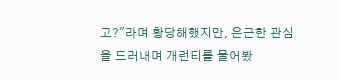고?"라며 황당해했지만, 은근한 관심을 드러내며 개런티를 물어봤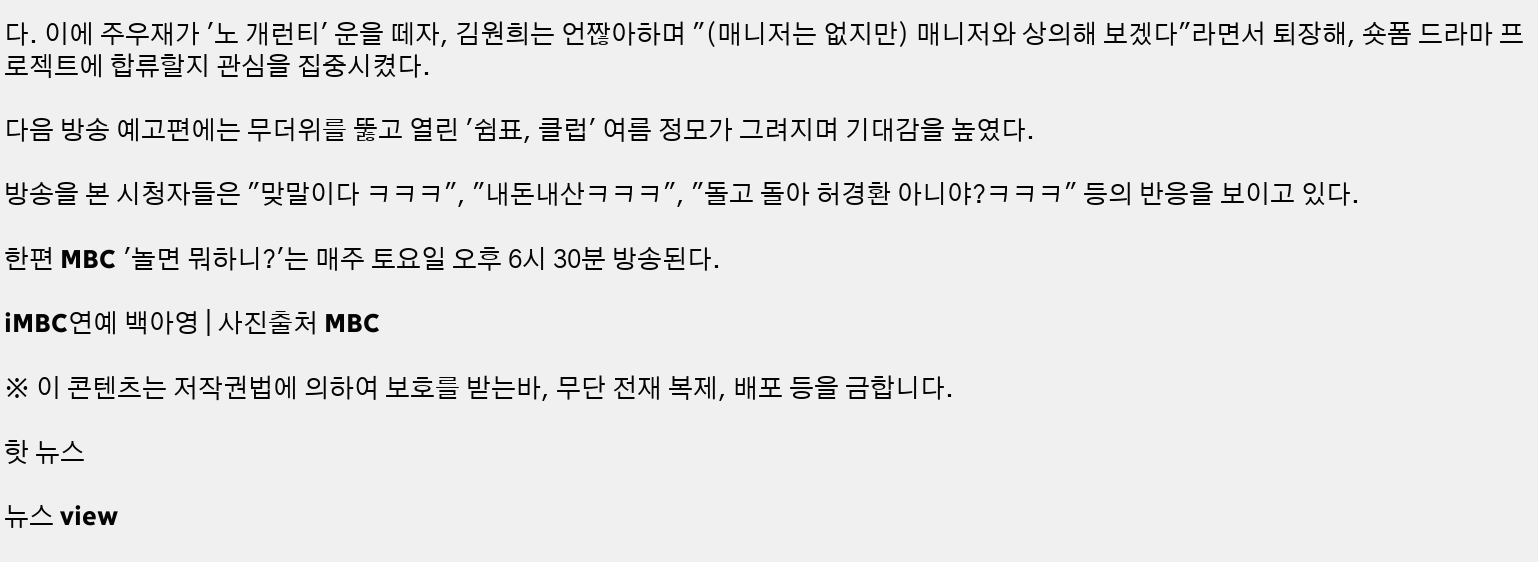다. 이에 주우재가 '노 개런티' 운을 떼자, 김원희는 언짢아하며 "(매니저는 없지만) 매니저와 상의해 보겠다"라면서 퇴장해, 숏폼 드라마 프로젝트에 합류할지 관심을 집중시켰다.

다음 방송 예고편에는 무더위를 뚫고 열린 '쉼표, 클럽' 여름 정모가 그려지며 기대감을 높였다.

방송을 본 시청자들은 "맞말이다 ㅋㅋㅋ", "내돈내산ㅋㅋㅋ", "돌고 돌아 허경환 아니야?ㅋㅋㅋ" 등의 반응을 보이고 있다.

한편 MBC '놀면 뭐하니?'는 매주 토요일 오후 6시 30분 방송된다.

iMBC연예 백아영 | 사진출처 MBC

※ 이 콘텐츠는 저작권법에 의하여 보호를 받는바, 무단 전재 복제, 배포 등을 금합니다.

핫 뉴스

뉴스 view